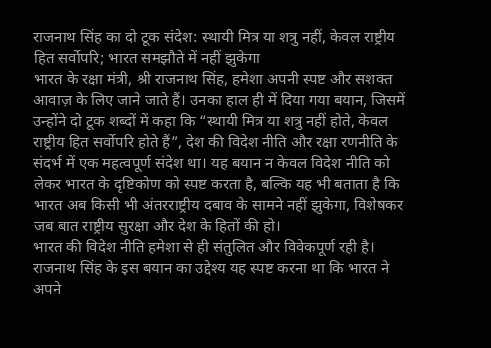राजनाथ सिंह का दो टूक संदेश: स्थायी मित्र या शत्रु नहीं, केवल राष्ट्रीय हित सर्वोपरि; भारत समझौते में नहीं झुकेगा
भारत के रक्षा मंत्री, श्री राजनाथ सिंह, हमेशा अपनी स्पष्ट और सशक्त आवाज़ के लिए जाने जाते हैं। उनका हाल ही में दिया गया बयान, जिसमें उन्होंने दो टूक शब्दों में कहा कि “स्थायी मित्र या शत्रु नहीं होते, केवल राष्ट्रीय हित सर्वोपरि होते हैं”, देश की विदेश नीति और रक्षा रणनीति के संदर्भ में एक महत्वपूर्ण संदेश था। यह बयान न केवल विदेश नीति को लेकर भारत के दृष्टिकोण को स्पष्ट करता है, बल्कि यह भी बताता है कि भारत अब किसी भी अंतरराष्ट्रीय दबाव के सामने नहीं झुकेगा, विशेषकर जब बात राष्ट्रीय सुरक्षा और देश के हितों की हो।
भारत की विदेश नीति हमेशा से ही संतुलित और विवेकपूर्ण रही है। राजनाथ सिंह के इस बयान का उद्देश्य यह स्पष्ट करना था कि भारत ने अपने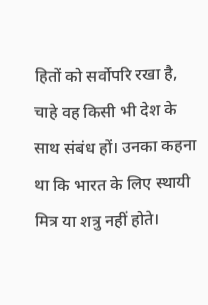हितों को सर्वोपरि रखा है, चाहे वह किसी भी देश के साथ संबंध हों। उनका कहना था कि भारत के लिए स्थायी मित्र या शत्रु नहीं होते।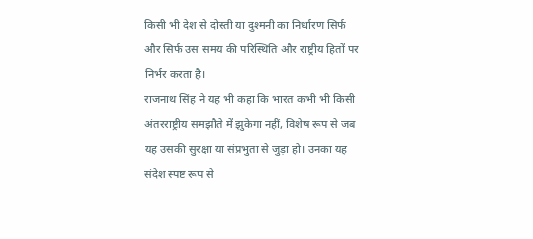किसी भी देश से दोस्ती या दुश्मनी का निर्धारण सिर्फ और सिर्फ उस समय की परिस्थिति और राष्ट्रीय हितों पर निर्भर करता है।
राजनाथ सिंह ने यह भी कहा कि भारत कभी भी किसी अंतरराष्ट्रीय समझौते में झुकेगा नहीं, विशेष रूप से जब यह उसकी सुरक्षा या संप्रभुता से जुड़ा हो। उनका यह संदेश स्पष्ट रूप से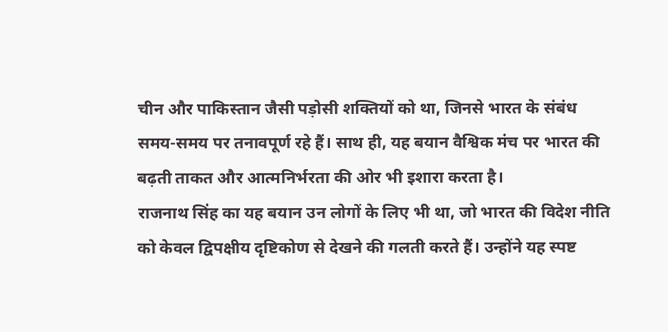चीन और पाकिस्तान जैसी पड़ोसी शक्तियों को था, जिनसे भारत के संबंध समय-समय पर तनावपूर्ण रहे हैं। साथ ही, यह बयान वैश्विक मंच पर भारत की बढ़ती ताकत और आत्मनिर्भरता की ओर भी इशारा करता है।
राजनाथ सिंह का यह बयान उन लोगों के लिए भी था, जो भारत की विदेश नीति को केवल द्विपक्षीय दृष्टिकोण से देखने की गलती करते हैं। उन्होंने यह स्पष्ट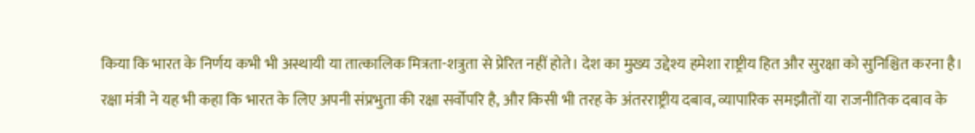किया कि भारत के निर्णय कभी भी अस्थायी या तात्कालिक मित्रता-शत्रुता से प्रेरित नहीं होते। देश का मुख्य उद्देश्य हमेशा राष्ट्रीय हित और सुरक्षा को सुनिश्चित करना है।
रक्षा मंत्री ने यह भी कहा कि भारत के लिए अपनी संप्रभुता की रक्षा सर्वोपरि है, और किसी भी तरह के अंतरराष्ट्रीय दबाव, व्यापारिक समझौतों या राजनीतिक दबाव के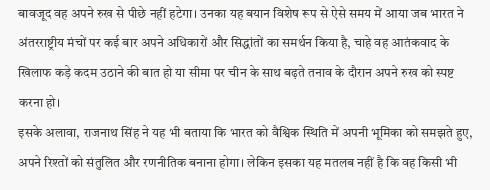बावजूद वह अपने रुख से पीछे नहीं हटेगा। उनका यह बयान विशेष रूप से ऐसे समय में आया जब भारत ने अंतरराष्ट्रीय मंचों पर कई बार अपने अधिकारों और सिद्धांतों का समर्थन किया है, चाहे वह आतंकवाद के खिलाफ कड़े कदम उठाने की बात हो या सीमा पर चीन के साथ बढ़ते तनाव के दौरान अपने रुख को स्पष्ट करना हो।
इसके अलावा, राजनाथ सिंह ने यह भी बताया कि भारत को वैश्विक स्थिति में अपनी भूमिका को समझते हुए, अपने रिश्तों को संतुलित और रणनीतिक बनाना होगा। लेकिन इसका यह मतलब नहीं है कि वह किसी भी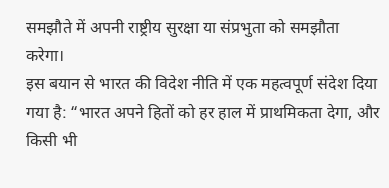समझौते में अपनी राष्ट्रीय सुरक्षा या संप्रभुता को समझौता करेगा।
इस बयान से भारत की विदेश नीति में एक महत्वपूर्ण संदेश दिया गया है: “भारत अपने हितों को हर हाल में प्राथमिकता देगा, और किसी भी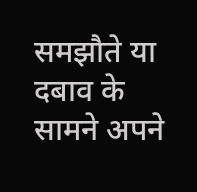समझौते या दबाव के सामने अपने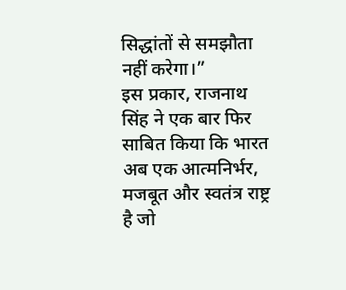सिद्धांतों से समझौता नहीं करेगा।”
इस प्रकार, राजनाथ सिंह ने एक बार फिर साबित किया कि भारत अब एक आत्मनिर्भर, मजबूत और स्वतंत्र राष्ट्र है जो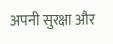अपनी सुरक्षा और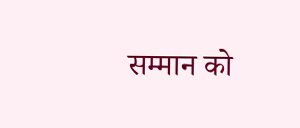सम्मान को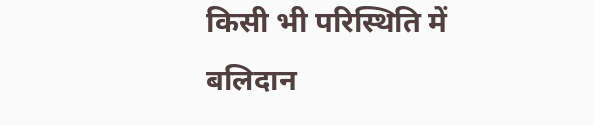किसी भी परिस्थिति में बलिदान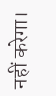नहीं करेगा।